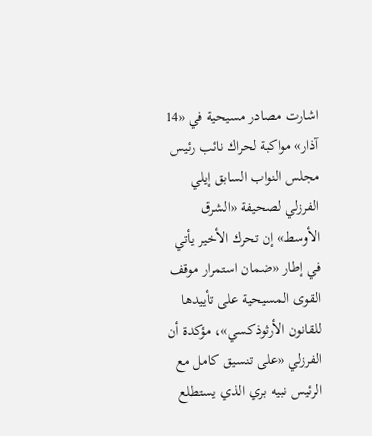اشارت مصادر مسيحية في «14 آذار» مواكبة لحراك نائب رئيس مجلس النواب السابق إيلي الفرزلي لصحيفة «الشرق الأوسط» إن تحرك الأخير يأتي في إطار «ضمان استمرار موقف القوى المسيحية على تأييدها للقانون الأرثوذكسي»، مؤكدة أن الفرزلي «على تنسيق كامل مع الرئيس نبيه بري الذي يستطلع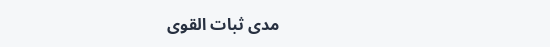مدى ثبات القوى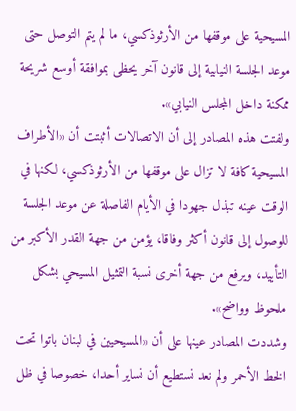المسيحية على موقفها من الأرثوذكسي، ما لم يتم التوصل حتى موعد الجلسة النيابية إلى قانون آخر يحظى بموافقة أوسع شريحة ممكنة داخل المجلس النيابي».
ولفتت هذه المصادر إلى أن الاتصالات أثبتت أن «الأطراف المسيحية كافة لا تزال على موقفها من الأرثوذكسي، لكنها في الوقت عينه تبذل جهودا في الأيام الفاصلة عن موعد الجلسة للوصول إلى قانون أكثر وفاقا، يؤمن من جهة القدر الأكبر من التأييد، ويرفع من جهة أخرى نسبة التمثيل المسيحي بشكل ملحوظ وواضح».
وشددت المصادر عينها على أن «المسيحيين في لبنان باتوا تحت الخط الأحمر ولم نعد نستطيع أن نساير أحدا، خصوصا في ظل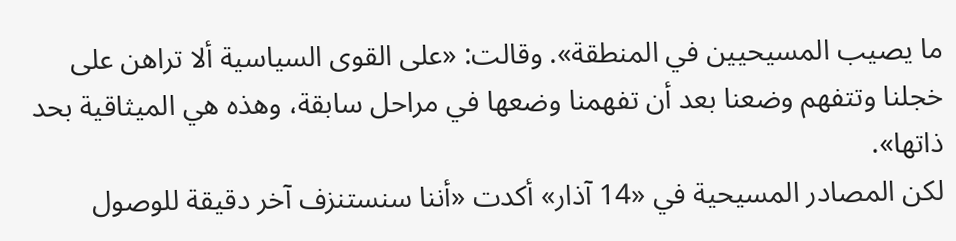ما يصيب المسيحيين في المنطقة». وقالت: «على القوى السياسية ألا تراهن على خجلنا وتتفهم وضعنا بعد أن تفهمنا وضعها في مراحل سابقة، وهذه هي الميثاقية بحد ذاتها».
لكن المصادر المسيحية في «14 آذار» أكدت «أننا سنستنزف آخر دقيقة للوصول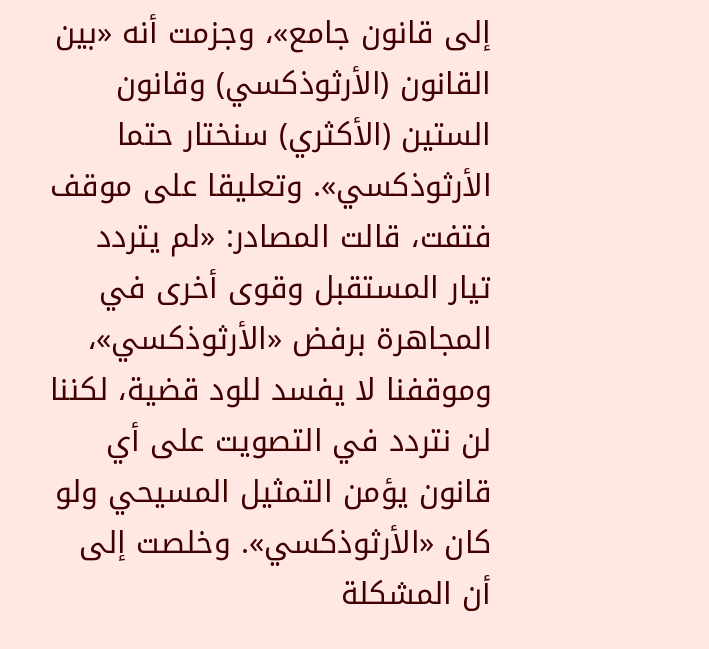إلى قانون جامع»، وجزمت أنه «بين القانون (الأرثوذكسي) وقانون الستين (الأكثري) سنختار حتما الأرثوذكسي». وتعليقا على موقف فتفت، قالت المصادر: «لم يتردد تيار المستقبل وقوى أخرى في المجاهرة برفض «الأرثوذكسي»، وموقفنا لا يفسد للود قضية، لكننا لن نتردد في التصويت على أي قانون يؤمن التمثيل المسيحي ولو كان «الأرثوذكسي». وخلصت إلى أن المشكلة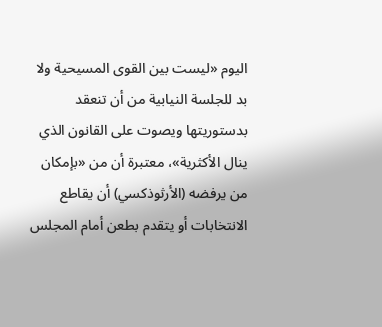اليوم «ليست بين القوى المسيحية ولا بد للجلسة النيابية من أن تنعقد بدستوريتها ويصوت على القانون الذي ينال الأكثرية»، معتبرة أن من «بإمكان من يرفضه (الأرثوذكسي) أن يقاطع الانتخابات أو يتقدم بطعن أمام المجلس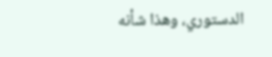الدستوري، وهذا شأنه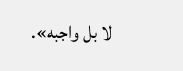لا بل واجبه».